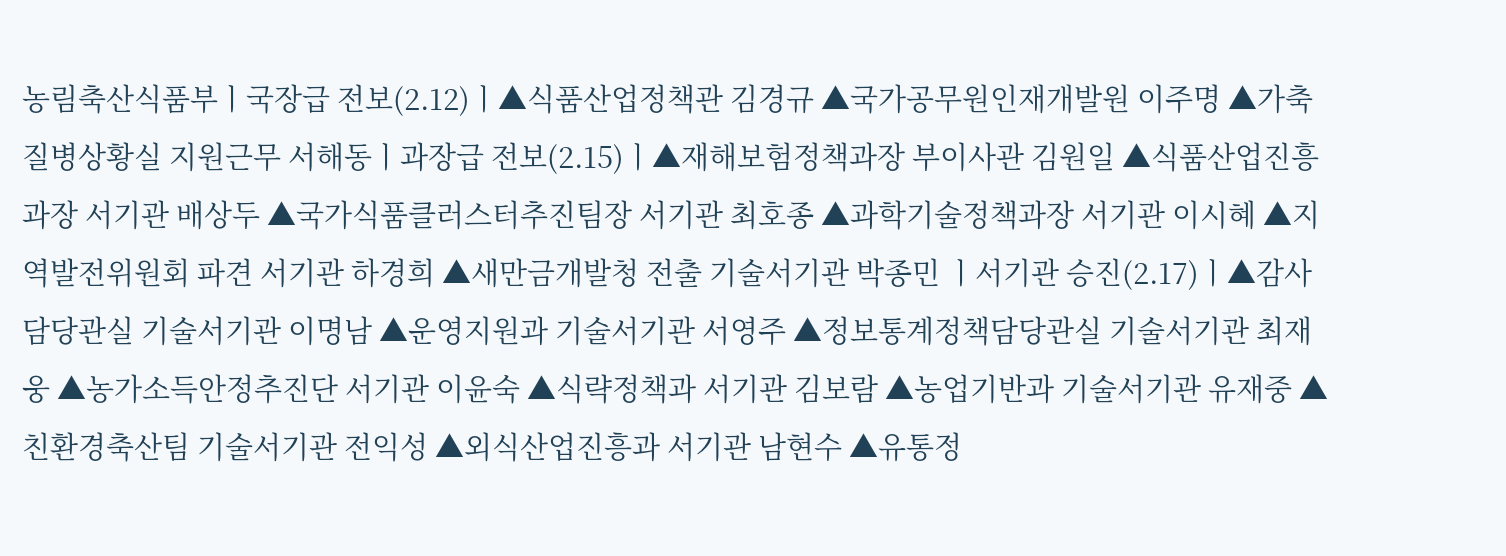농림축산식품부ㅣ국장급 전보(2.12)ㅣ▲식품산업정책관 김경규 ▲국가공무원인재개발원 이주명 ▲가축질병상황실 지원근무 서해동ㅣ과장급 전보(2.15)ㅣ▲재해보험정책과장 부이사관 김원일 ▲식품산업진흥과장 서기관 배상두 ▲국가식품클러스터추진팀장 서기관 최호종 ▲과학기술정책과장 서기관 이시혜 ▲지역발전위원회 파견 서기관 하경희 ▲새만금개발청 전출 기술서기관 박종민 ㅣ서기관 승진(2.17)ㅣ▲감사담당관실 기술서기관 이명남 ▲운영지원과 기술서기관 서영주 ▲정보통계정책담당관실 기술서기관 최재웅 ▲농가소득안정추진단 서기관 이윤숙 ▲식략정책과 서기관 김보람 ▲농업기반과 기술서기관 유재중 ▲친환경축산팀 기술서기관 전익성 ▲외식산업진흥과 서기관 남현수 ▲유통정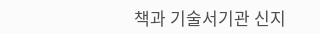책과 기술서기관 신지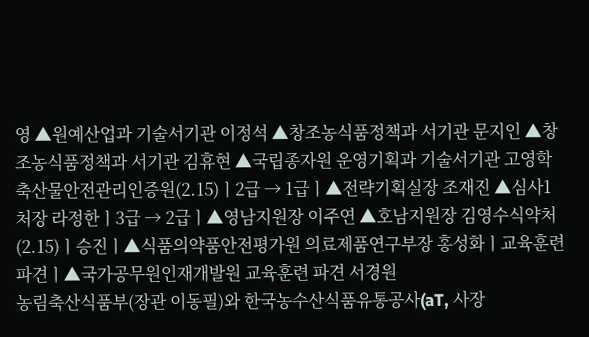영 ▲원예산업과 기술서기관 이정석 ▲창조농식품정책과 서기관 문지인 ▲창조농식품정책과 서기관 김휴현 ▲국립종자원 운영기획과 기술서기관 고영학축산물안전관리인증원(2.15)ㅣ2급 → 1급ㅣ▲전략기획실장 조재진 ▲심사1처장 라정한ㅣ3급 → 2급ㅣ▲영남지원장 이주연 ▲호남지원장 김영수식약처(2.15)ㅣ승진ㅣ▲식품의약품안전평가원 의료제품연구부장 홍성화ㅣ교육훈련파견ㅣ▲국가공무원인재개발원 교육훈련 파견 서경원
농림축산식품부(장관 이동필)와 한국농수산식품유통공사(aT, 사장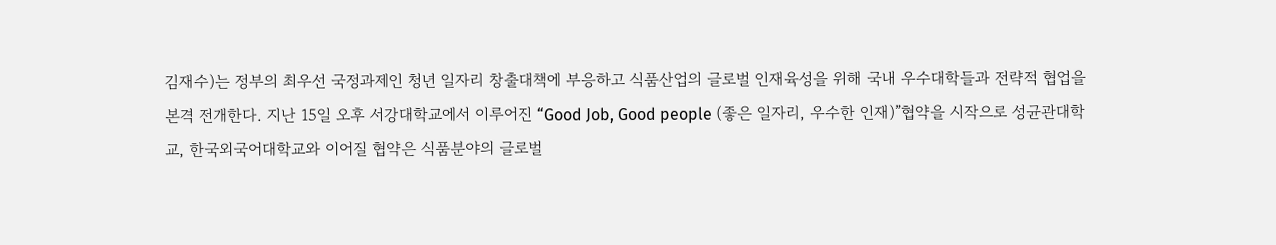김재수)는 정부의 최우선 국정과제인 청년 일자리 창출대책에 부응하고 식품산업의 글로벌 인재육성을 위해 국내 우수대학들과 전략적 협업을 본격 전개한다. 지난 15일 오후 서강대학교에서 이루어진 “Good Job, Good people (좋은 일자리, 우수한 인재)”협약을 시작으로 성균관대학교, 한국외국어대학교와 이어질 협약은 식품분야의 글로벌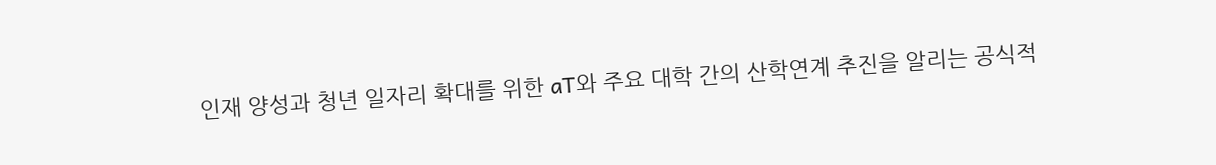인재 양성과 청년 일자리 확대를 위한 aT와 주요 대학 간의 산학연계 추진을 알리는 공식적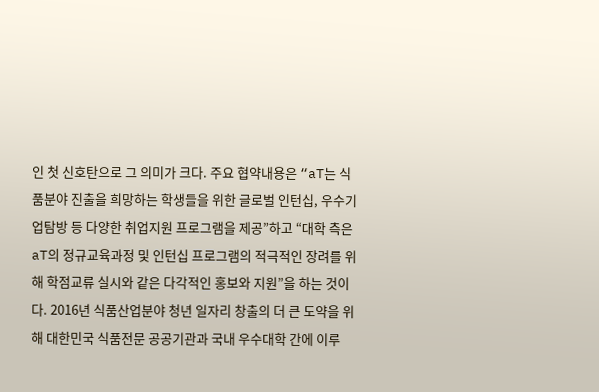인 첫 신호탄으로 그 의미가 크다. 주요 협약내용은 “aT는 식품분야 진출을 희망하는 학생들을 위한 글로벌 인턴십, 우수기업탐방 등 다양한 취업지원 프로그램을 제공”하고 “대학 측은 aT의 정규교육과정 및 인턴십 프로그램의 적극적인 장려를 위해 학점교류 실시와 같은 다각적인 홍보와 지원”을 하는 것이다. 2016년 식품산업분야 청년 일자리 창출의 더 큰 도약을 위해 대한민국 식품전문 공공기관과 국내 우수대학 간에 이루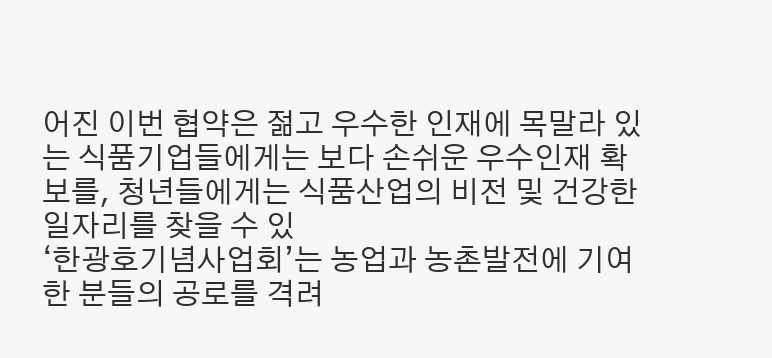어진 이번 협약은 젊고 우수한 인재에 목말라 있는 식품기업들에게는 보다 손쉬운 우수인재 확보를, 청년들에게는 식품산업의 비전 및 건강한 일자리를 찾을 수 있
‘한광호기념사업회’는 농업과 농촌발전에 기여한 분들의 공로를 격려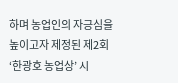하며 농업인의 자긍심을 높이고자 제정된 제2회 ‘한광호 농업상’ 시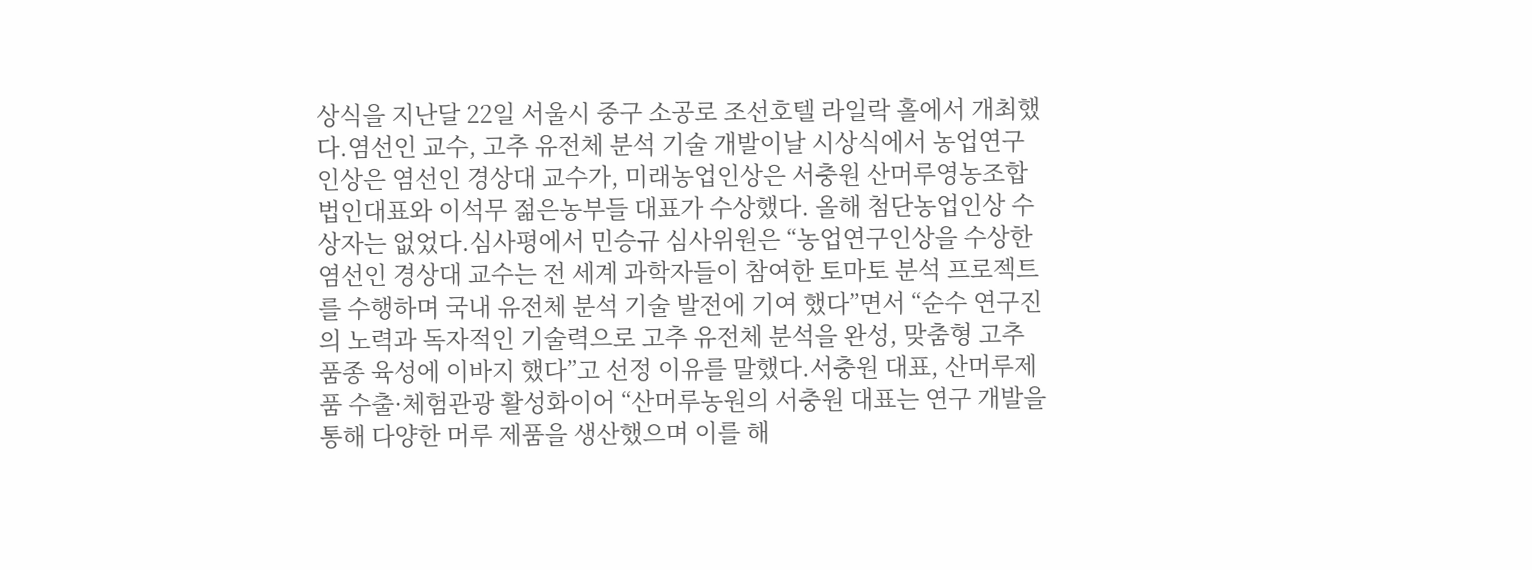상식을 지난달 22일 서울시 중구 소공로 조선호텔 라일락 홀에서 개최했다.염선인 교수, 고추 유전체 분석 기술 개발이날 시상식에서 농업연구인상은 염선인 경상대 교수가, 미래농업인상은 서충원 산머루영농조합법인대표와 이석무 젊은농부들 대표가 수상했다. 올해 첨단농업인상 수상자는 없었다.심사평에서 민승규 심사위원은 “농업연구인상을 수상한 염선인 경상대 교수는 전 세계 과학자들이 참여한 토마토 분석 프로젝트를 수행하며 국내 유전체 분석 기술 발전에 기여 했다”면서 “순수 연구진의 노력과 독자적인 기술력으로 고추 유전체 분석을 완성, 맞춤형 고추 품종 육성에 이바지 했다”고 선정 이유를 말했다.서충원 대표, 산머루제품 수출·체험관광 활성화이어 “산머루농원의 서충원 대표는 연구 개발을 통해 다양한 머루 제품을 생산했으며 이를 해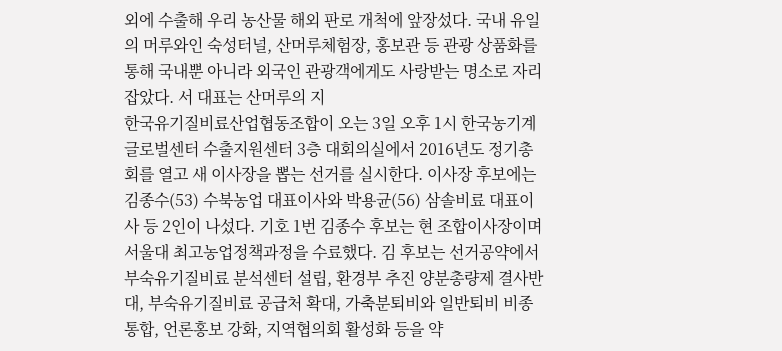외에 수출해 우리 농산물 해외 판로 개척에 앞장섰다. 국내 유일의 머루와인 숙성터널, 산머루체험장, 홍보관 등 관광 상품화를 통해 국내뿐 아니라 외국인 관광객에게도 사랑받는 명소로 자리 잡았다. 서 대표는 산머루의 지
한국유기질비료산업협동조합이 오는 3일 오후 1시 한국농기계글로벌센터 수출지원센터 3층 대회의실에서 2016년도 정기총회를 열고 새 이사장을 뽑는 선거를 실시한다. 이사장 후보에는 김종수(53) 수북농업 대표이사와 박용균(56) 삼솔비료 대표이사 등 2인이 나섰다. 기호 1번 김종수 후보는 현 조합이사장이며 서울대 최고농업정책과정을 수료했다. 김 후보는 선거공약에서 부숙유기질비료 분석센터 설립, 환경부 추진 양분총량제 결사반대, 부숙유기질비료 공급처 확대, 가축분퇴비와 일반퇴비 비종 통합, 언론홍보 강화, 지역협의회 활성화 등을 약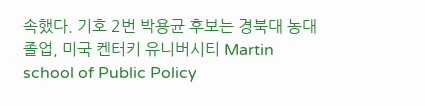속했다. 기호 2번 박용균 후보는 경북대 농대 졸업, 미국 켄터키 유니버시티 Martin school of Public Policy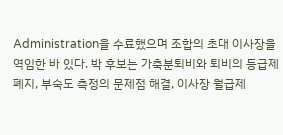Administration을 수료했으며 조합의 초대 이사장을 역임한 바 있다. 박 후보는 가축분퇴비와 퇴비의 등급제 폐지, 부숙도 측정의 문제점 해결, 이사장 월급제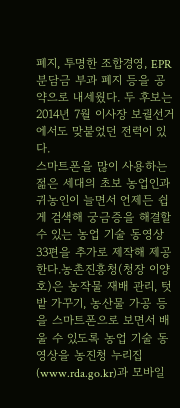폐지, 투명한 조합경영, EPR분담금 부과 폐지 등을 공약으로 내세웠다. 두 후보는 2014년 7월 이사장 보궐선거에서도 맞붙었던 전력이 있다.
스마트폰을 많이 사용하는 젊은 세대의 초보 농업인과 귀농인이 늘면서 언제든 쉽게 검색해 궁금증을 해결할 수 있는 농업 기술 동영상 33편을 추가로 제작해 제공한다.농촌진흥청(청장 이양호)은 농작물 재배 관리, 텃밭 가꾸기, 농산물 가공 등을 스마트폰으로 보면서 배울 수 있도록 농업 기술 동영상을 농진청 누리집(www.rda.go.kr)과 모바일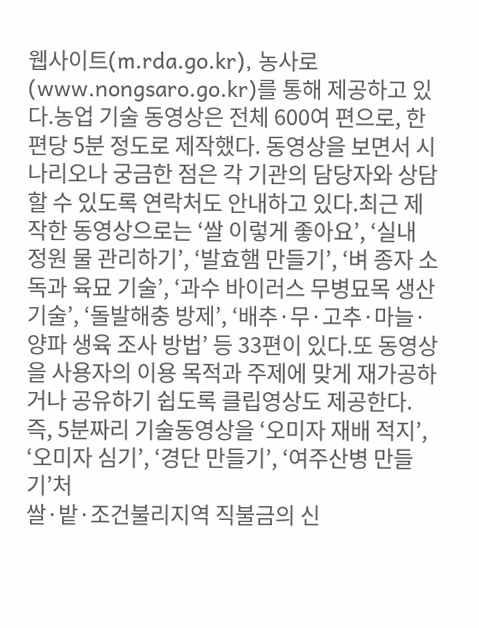웹사이트(m.rda.go.kr), 농사로(www.nongsaro.go.kr)를 통해 제공하고 있다.농업 기술 동영상은 전체 600여 편으로, 한 편당 5분 정도로 제작했다. 동영상을 보면서 시나리오나 궁금한 점은 각 기관의 담당자와 상담할 수 있도록 연락처도 안내하고 있다.최근 제작한 동영상으로는 ‘쌀 이렇게 좋아요’, ‘실내 정원 물 관리하기’, ‘발효햄 만들기’, ‘벼 종자 소독과 육묘 기술’, ‘과수 바이러스 무병묘목 생산 기술’, ‘돌발해충 방제’, ‘배추·무·고추·마늘·양파 생육 조사 방법’ 등 33편이 있다.또 동영상을 사용자의 이용 목적과 주제에 맞게 재가공하거나 공유하기 쉽도록 클립영상도 제공한다. 즉, 5분짜리 기술동영상을 ‘오미자 재배 적지’, ‘오미자 심기’, ‘경단 만들기’, ‘여주산병 만들기’처
쌀·밭·조건불리지역 직불금의 신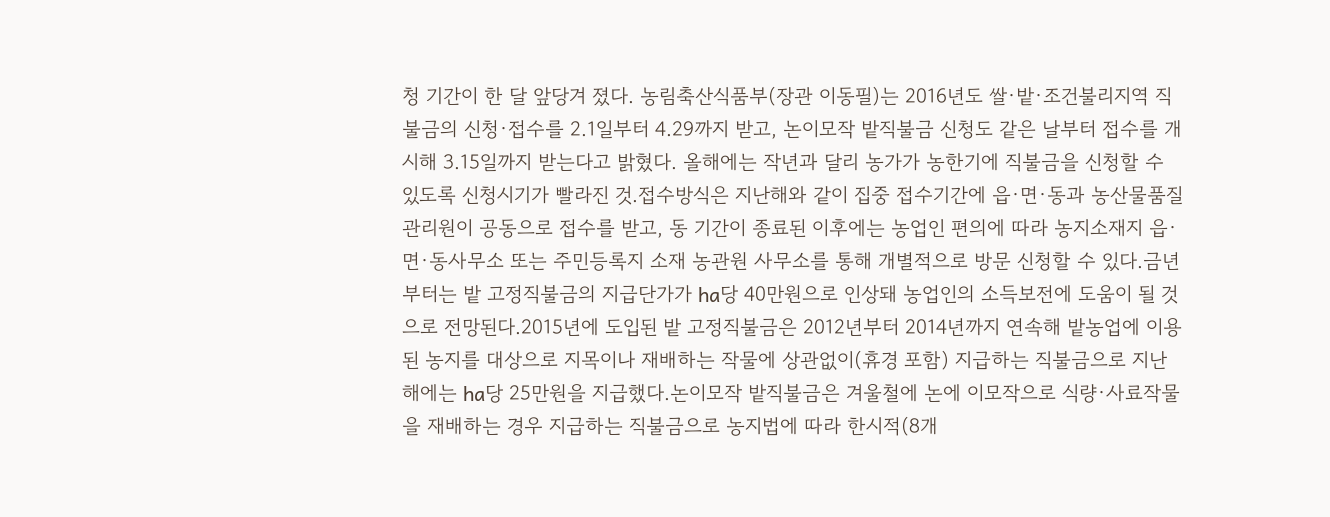청 기간이 한 달 앞당겨 졌다. 농림축산식품부(장관 이동필)는 2016년도 쌀·밭·조건불리지역 직불금의 신청·접수를 2.1일부터 4.29까지 받고, 논이모작 밭직불금 신청도 같은 날부터 접수를 개시해 3.15일까지 받는다고 밝혔다. 올해에는 작년과 달리 농가가 농한기에 직불금을 신청할 수 있도록 신청시기가 빨라진 것.접수방식은 지난해와 같이 집중 접수기간에 읍·면·동과 농산물품질관리원이 공동으로 접수를 받고, 동 기간이 종료된 이후에는 농업인 편의에 따라 농지소재지 읍·면·동사무소 또는 주민등록지 소재 농관원 사무소를 통해 개별적으로 방문 신청할 수 있다.금년부터는 밭 고정직불금의 지급단가가 ha당 40만원으로 인상돼 농업인의 소득보전에 도움이 될 것으로 전망된다.2015년에 도입된 밭 고정직불금은 2012년부터 2014년까지 연속해 밭농업에 이용된 농지를 대상으로 지목이나 재배하는 작물에 상관없이(휴경 포함) 지급하는 직불금으로 지난해에는 ha당 25만원을 지급했다.논이모작 밭직불금은 겨울철에 논에 이모작으로 식량·사료작물을 재배하는 경우 지급하는 직불금으로 농지법에 따라 한시적(8개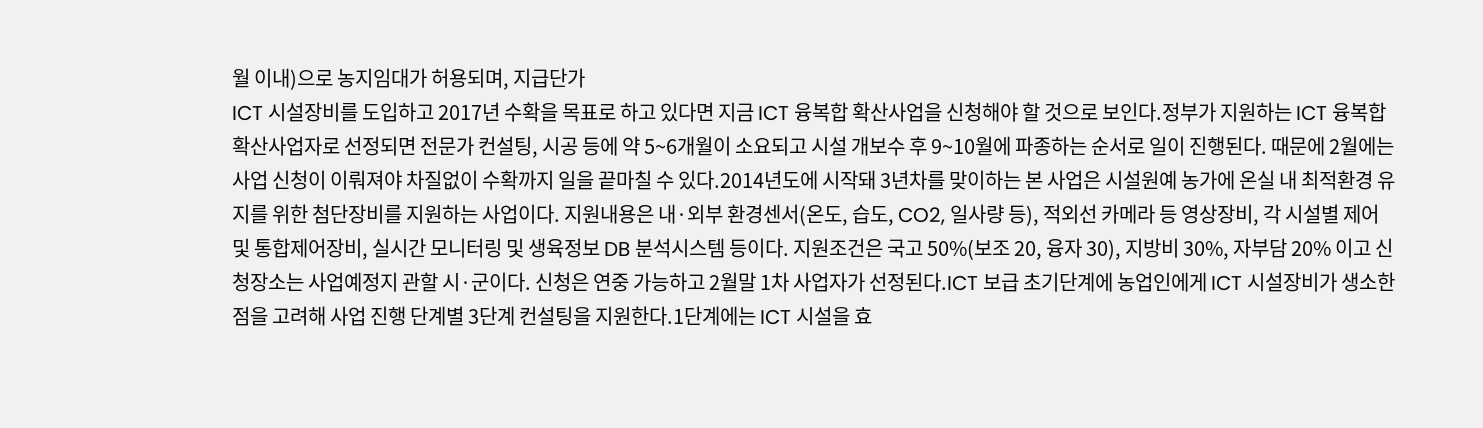월 이내)으로 농지임대가 허용되며, 지급단가
ICT 시설장비를 도입하고 2017년 수확을 목표로 하고 있다면 지금 ICT 융복합 확산사업을 신청해야 할 것으로 보인다.정부가 지원하는 ICT 융복합 확산사업자로 선정되면 전문가 컨설팅, 시공 등에 약 5~6개월이 소요되고 시설 개보수 후 9~10월에 파종하는 순서로 일이 진행된다. 때문에 2월에는 사업 신청이 이뤄져야 차질없이 수확까지 일을 끝마칠 수 있다.2014년도에 시작돼 3년차를 맞이하는 본 사업은 시설원예 농가에 온실 내 최적환경 유지를 위한 첨단장비를 지원하는 사업이다. 지원내용은 내·외부 환경센서(온도, 습도, CO2, 일사량 등), 적외선 카메라 등 영상장비, 각 시설별 제어 및 통합제어장비, 실시간 모니터링 및 생육정보 DB 분석시스템 등이다. 지원조건은 국고 50%(보조 20, 융자 30), 지방비 30%, 자부담 20% 이고 신청장소는 사업예정지 관할 시·군이다. 신청은 연중 가능하고 2월말 1차 사업자가 선정된다.ICT 보급 초기단계에 농업인에게 ICT 시설장비가 생소한 점을 고려해 사업 진행 단계별 3단계 컨설팅을 지원한다.1단계에는 ICT 시설을 효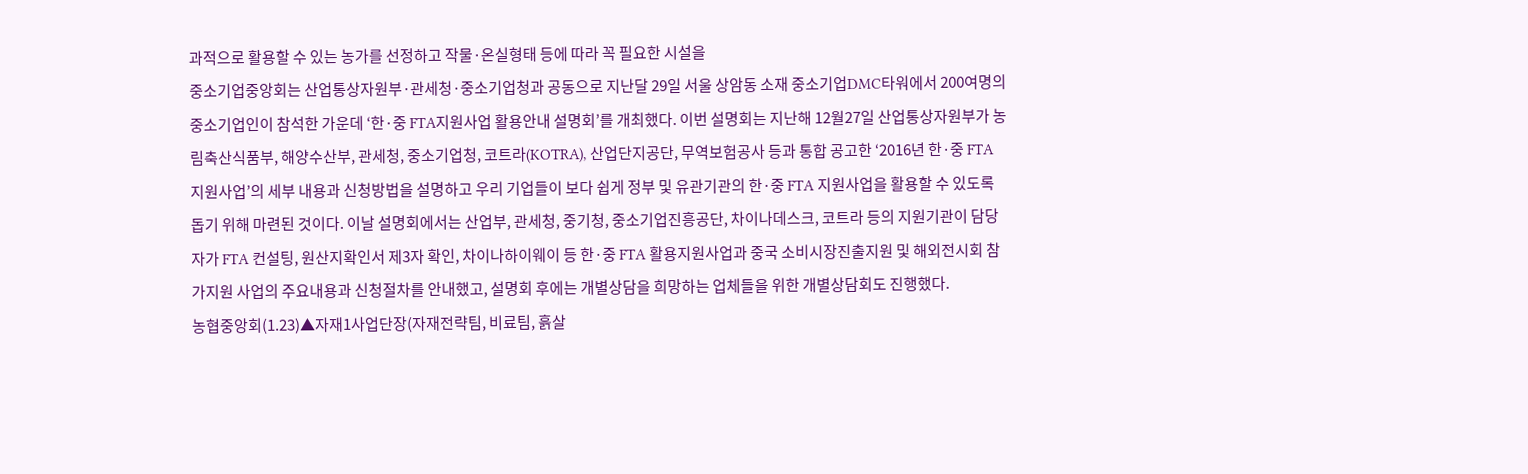과적으로 활용할 수 있는 농가를 선정하고 작물·온실형태 등에 따라 꼭 필요한 시설을
중소기업중앙회는 산업통상자원부·관세청·중소기업청과 공동으로 지난달 29일 서울 상암동 소재 중소기업DMC타워에서 200여명의 중소기업인이 참석한 가운데 ‘한·중 FTA지원사업 활용안내 설명회’를 개최했다. 이번 설명회는 지난해 12월27일 산업통상자원부가 농림축산식품부, 해양수산부, 관세청, 중소기업청, 코트라(KOTRA), 산업단지공단, 무역보험공사 등과 통합 공고한 ‘2016년 한·중 FTA 지원사업’의 세부 내용과 신청방법을 설명하고 우리 기업들이 보다 쉽게 정부 및 유관기관의 한·중 FTA 지원사업을 활용할 수 있도록 돕기 위해 마련된 것이다. 이날 설명회에서는 산업부, 관세청, 중기청, 중소기업진흥공단, 차이나데스크, 코트라 등의 지원기관이 담당자가 FTA 컨설팅, 원산지확인서 제3자 확인, 차이나하이웨이 등 한·중 FTA 활용지원사업과 중국 소비시장진출지원 및 해외전시회 참가지원 사업의 주요내용과 신청절차를 안내했고, 설명회 후에는 개별상담을 희망하는 업체들을 위한 개별상담회도 진행했다.
농협중앙회(1.23)▲자재1사업단장(자재전략팀, 비료팀, 흙살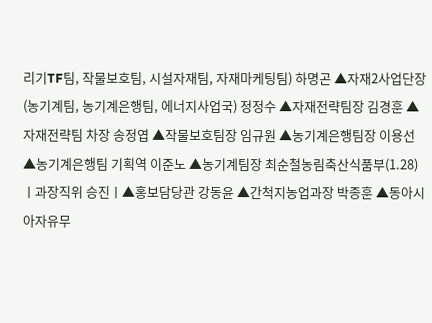리기TF팀, 작물보호팀, 시설자재팀, 자재마케팅팀) 하명곤 ▲자재2사업단장(농기계팀, 농기계은행팀, 에너지사업국) 정정수 ▲자재전략팀장 김경훈 ▲자재전략팀 차장 송정엽 ▲작물보호팀장 임규원 ▲농기계은행팀장 이용선 ▲농기계은행팀 기획역 이준노 ▲농기계팀장 최순철농림축산식품부(1.28)ㅣ과장직위 승진ㅣ▲홍보담당관 강동윤 ▲간척지농업과장 박종훈 ▲동아시아자유무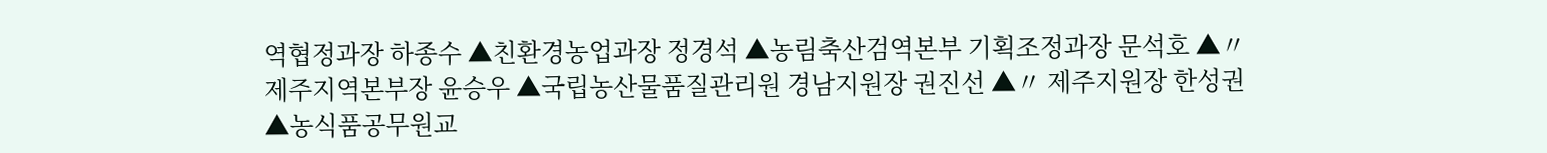역협정과장 하종수 ▲친환경농업과장 정경석 ▲농림축산검역본부 기획조정과장 문석호 ▲〃 제주지역본부장 윤승우 ▲국립농산물품질관리원 경남지원장 권진선 ▲〃 제주지원장 한성권 ▲농식품공무원교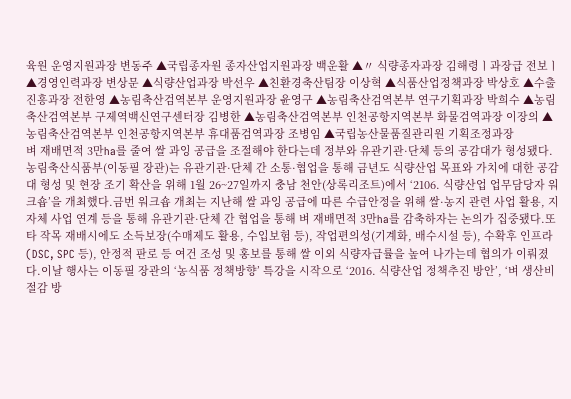육원 운영지원과장 변동주 ▲국립종자원 종자산업지원과장 백운활 ▲〃 식량종자과장 김해령ㅣ과장급 전보ㅣ▲경영인력과장 변상문 ▲식량산업과장 박선우 ▲친환경축산팀장 이상혁 ▲식품산업정책과장 박상호 ▲수출진흥과장 전한영 ▲농림축산검역본부 운영지원과장 윤영구 ▲농림축산검역본부 연구기획과장 박희수 ▲농림축산검역본부 구제역백신연구센터장 김병한 ▲농림축산검역본부 인천공항지역본부 화물검역과장 이장의 ▲농림축산검역본부 인천공항지역본부 휴대품검역과장 조병임 ▲국립농산물품질관리원 기획조정과장
벼 재배면적 3만ha를 줄여 쌀 과잉 공급을 조절해야 한다는데 정부와 유관기관·단체 등의 공감대가 형성됐다.농림축산식품부(이동필 장관)는 유관기관·단체 간 소통·협업을 통해 금년도 식량산업 목표와 가치에 대한 공감대 형성 및 현장 조기 확산을 위해 1월 26~27일까지 충남 천안(상록리조트)에서 ‘2106. 식량산업 업무담당자 워크숍’을 개최했다.금번 워크숍 개최는 지난해 쌀 과잉 공급에 따른 수급안정을 위해 쌀·농지 관련 사업 활용, 지자체 사업 연계 등을 통해 유관기관·단체 간 협업을 통해 벼 재배면적 3만ha를 감축하자는 논의가 집중됐다.또 타 작목 재배시에도 소득보장(수매제도 활용, 수입보험 등), 작업편의성(기계화, 배수시설 등), 수확후 인프라(DSC, SPC 등), 안정적 판로 등 여건 조성 및 홍보를 통해 쌀 이외 식량자급률을 높여 나가는데 협의가 이뤄졌다.이날 행사는 이동필 장관의 ‘농식품 정책방향’ 특강을 시작으로 ‘2016. 식량산업 정책추진 방안’, ‘벼 생산비 절감 방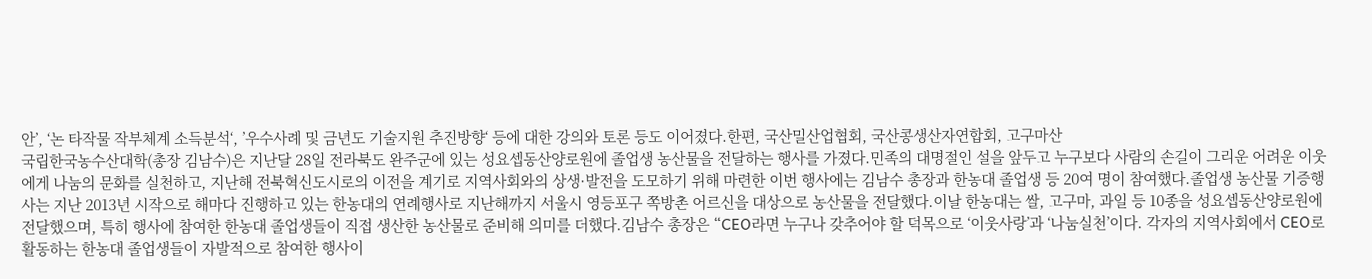안’, ‘논 타작물 작부체계 소득분석‘, ’우수사례 및 금년도 기술지원 추진방향‘ 등에 대한 강의와 토론 등도 이어졌다.한편, 국산밀산업협회, 국산콩생산자연합회, 고구마산
국립한국농수산대학(총장 김남수)은 지난달 28일 전라북도 완주군에 있는 성요셉동산양로원에 졸업생 농산물을 전달하는 행사를 가졌다.민족의 대명절인 설을 앞두고 누구보다 사람의 손길이 그리운 어려운 이웃에게 나눔의 문화를 실천하고, 지난해 전북혁신도시로의 이전을 계기로 지역사회와의 상생·발전을 도모하기 위해 마련한 이번 행사에는 김남수 총장과 한농대 졸업생 등 20여 명이 참여했다.졸업생 농산물 기증행사는 지난 2013년 시작으로 해마다 진행하고 있는 한농대의 연례행사로 지난해까지 서울시 영등포구 쪽방촌 어르신을 대상으로 농산물을 전달했다.이날 한농대는 쌀, 고구마, 과일 등 10종을 성요셉동산양로원에 전달했으며, 특히 행사에 참여한 한농대 졸업생들이 직접 생산한 농산물로 준비해 의미를 더했다.김남수 총장은 “CEO라면 누구나 갖추어야 할 덕목으로 ‘이웃사랑’과 ‘나눔실천’이다. 각자의 지역사회에서 CEO로 활동하는 한농대 졸업생들이 자발적으로 참여한 행사이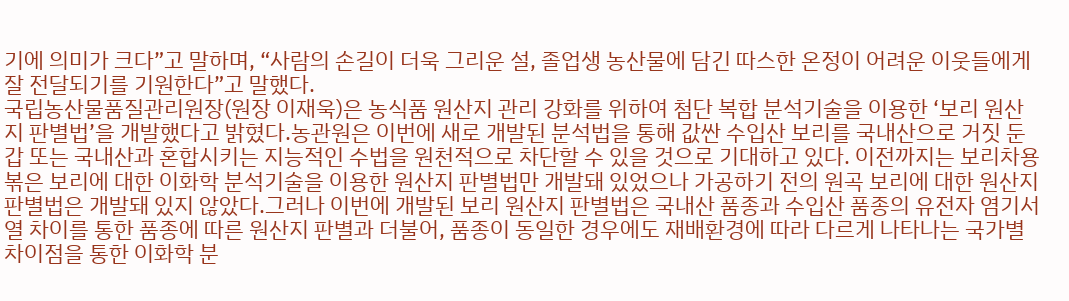기에 의미가 크다”고 말하며, “사람의 손길이 더욱 그리운 설, 졸업생 농산물에 담긴 따스한 온정이 어려운 이웃들에게 잘 전달되기를 기원한다”고 말했다.
국립농산물품질관리원장(원장 이재욱)은 농식품 원산지 관리 강화를 위하여 첨단 복합 분석기술을 이용한 ‘보리 원산지 판별법’을 개발했다고 밝혔다.농관원은 이번에 새로 개발된 분석법을 통해 값싼 수입산 보리를 국내산으로 거짓 둔갑 또는 국내산과 혼합시키는 지능적인 수법을 원천적으로 차단할 수 있을 것으로 기대하고 있다. 이전까지는 보리차용 볶은 보리에 대한 이화학 분석기술을 이용한 원산지 판별법만 개발돼 있었으나 가공하기 전의 원곡 보리에 대한 원산지 판별법은 개발돼 있지 않았다.그러나 이번에 개발된 보리 원산지 판별법은 국내산 품종과 수입산 품종의 유전자 염기서열 차이를 통한 품종에 따른 원산지 판별과 더불어, 품종이 동일한 경우에도 재배환경에 따라 다르게 나타나는 국가별 차이점을 통한 이화학 분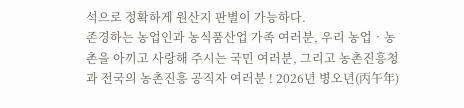석으로 정확하게 원산지 판별이 가능하다.
존경하는 농업인과 농식품산업 가족 여러분, 우리 농업‧농촌을 아끼고 사랑해 주시는 국민 여러분, 그리고 농촌진흥청과 전국의 농촌진흥 공직자 여러분 ! 2026년 병오년(丙午年)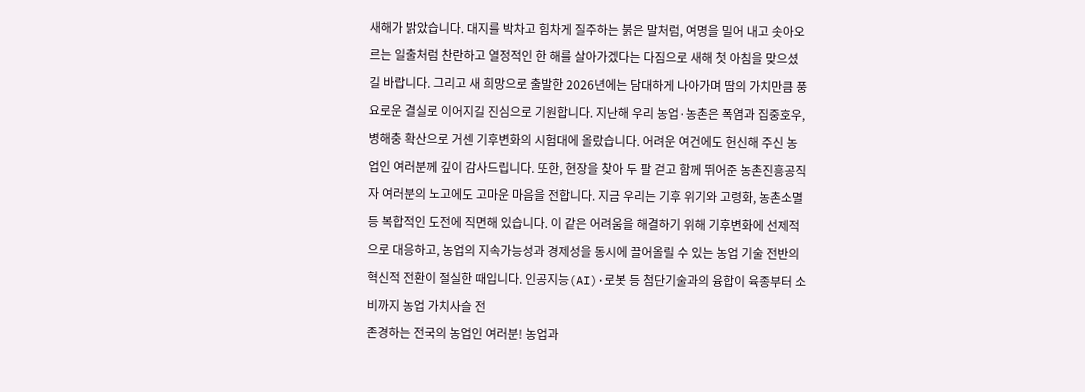새해가 밝았습니다. 대지를 박차고 힘차게 질주하는 붉은 말처럼, 여명을 밀어 내고 솟아오르는 일출처럼 찬란하고 열정적인 한 해를 살아가겠다는 다짐으로 새해 첫 아침을 맞으셨길 바랍니다. 그리고 새 희망으로 출발한 2026년에는 담대하게 나아가며 땀의 가치만큼 풍요로운 결실로 이어지길 진심으로 기원합니다. 지난해 우리 농업·농촌은 폭염과 집중호우, 병해충 확산으로 거센 기후변화의 시험대에 올랐습니다. 어려운 여건에도 헌신해 주신 농업인 여러분께 깊이 감사드립니다. 또한, 현장을 찾아 두 팔 걷고 함께 뛰어준 농촌진흥공직자 여러분의 노고에도 고마운 마음을 전합니다. 지금 우리는 기후 위기와 고령화, 농촌소멸 등 복합적인 도전에 직면해 있습니다. 이 같은 어려움을 해결하기 위해 기후변화에 선제적으로 대응하고, 농업의 지속가능성과 경제성을 동시에 끌어올릴 수 있는 농업 기술 전반의 혁신적 전환이 절실한 때입니다. 인공지능(AI)·로봇 등 첨단기술과의 융합이 육종부터 소비까지 농업 가치사슬 전
존경하는 전국의 농업인 여러분! 농업과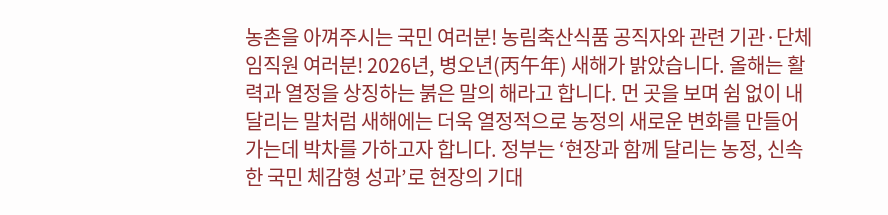농촌을 아껴주시는 국민 여러분! 농림축산식품 공직자와 관련 기관·단체 임직원 여러분! 2026년, 병오년(丙午年) 새해가 밝았습니다. 올해는 활력과 열정을 상징하는 붉은 말의 해라고 합니다. 먼 곳을 보며 쉼 없이 내달리는 말처럼 새해에는 더욱 열정적으로 농정의 새로운 변화를 만들어 가는데 박차를 가하고자 합니다. 정부는 ‘현장과 함께 달리는 농정, 신속한 국민 체감형 성과’로 현장의 기대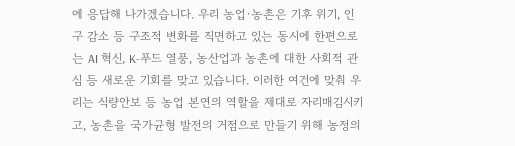에 응답해 나가겠습니다. 우리 농업·농촌은 기후 위기, 인구 감소 등 구조적 변화를 직면하고 있는 동시에 한편으로는 AI 혁신, K-푸드 열풍, 농산업과 농촌에 대한 사회적 관심 등 새로운 기회를 맞고 있습니다. 이러한 여건에 맞춰 우리는 식량안보 등 농업 본연의 역할을 제대로 자리매김시키고, 농촌을 국가균형 발전의 거점으로 만들기 위해 농정의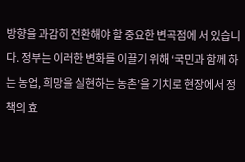방향을 과감히 전환해야 할 중요한 변곡점에 서 있습니다. 정부는 이러한 변화를 이끌기 위해 ‘국민과 함께 하는 농업, 희망을 실현하는 농촌’을 기치로 현장에서 정책의 효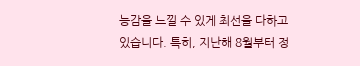능감을 느낄 수 있게 최선을 다하고 있습니다. 특히, 지난해 8월부터 정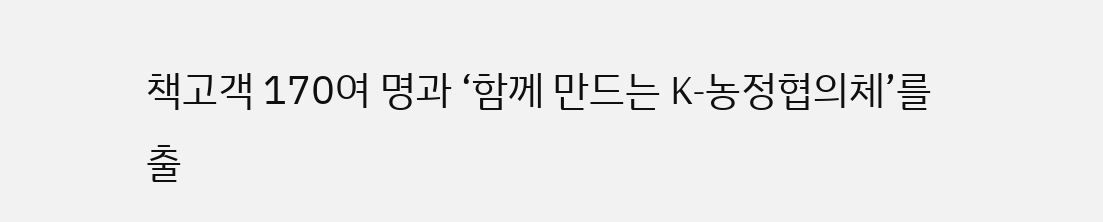책고객 170여 명과 ‘함께 만드는 K-농정협의체’를 출